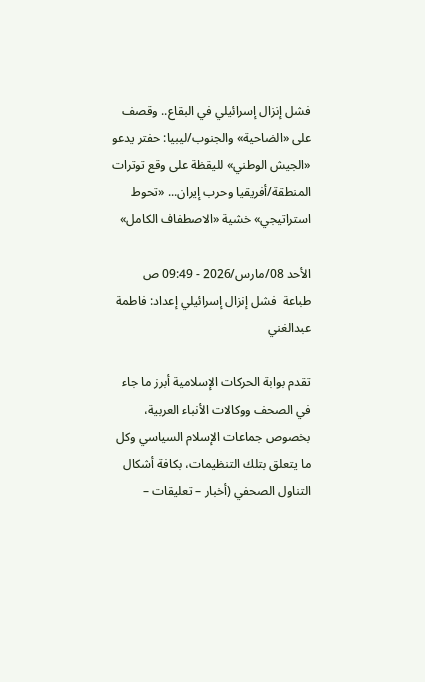فشل إنزال إسرائيلي في البقاع.. وقصف على «الضاحية» والجنوب/ليبيا: حفتر يدعو «الجيش الوطني» لليقظة على وقع توترات المنطقة/أفريقيا وحرب إيران... «تحوط استراتيجي» خشية «الاصطفاف الكامل»

الأحد 08/مارس/2026 - 09:49 ص
طباعة  فشل إنزال إسرائيلي إعداد: فاطمة عبدالغني

تقدم بوابة الحركات الإسلامية أبرز ما جاء في الصحف ووكالات الأنباء العربية، بخصوص جماعات الإسلام السياسي وكل ما يتعلق بتلك التنظيمات، بكافة أشكال التناول الصحفي (أخبار – تعليقات –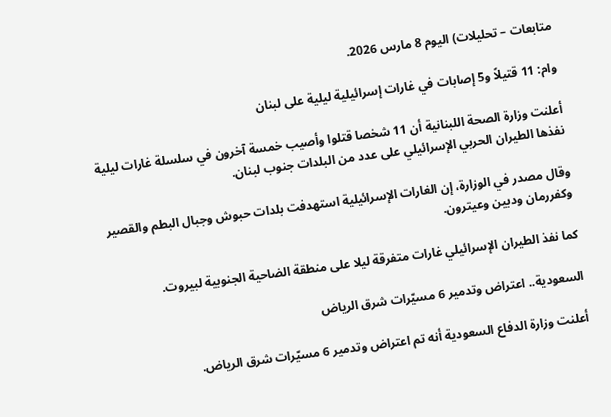متابعات – تحليلات) اليوم 8 مارس 2026.

وام: 11 قتيلاً و5 إصابات في غارات إسرائيلية ليلية على لبنان

أعلنت وزارة الصحة اللبنانية أن 11 شخصا قتلوا وأصيب خمسة آخرون في سلسلة غارات ليلية نفذها الطيران الحربي الإسرائيلي على عدد من البلدات جنوب لبنان.

وقال مصدر في الوزارة، إن الغارات الإسرائيلية استهدفت بلدات حبوش وجبال البطم والقصير وكفررمان ودبين وعيترون.

كما نفذ الطيران الإسرائيلي غارات متفرقة ليلا على منطقة الضاحية الجنوبية لبيروت.

السعودية.. اعتراض وتدمير 6 مسيّرات شرق الرياض

أعلنت وزارة الدفاع السعودية أنه تم اعتراض وتدمير 6 مسيّرات شرق الرياض.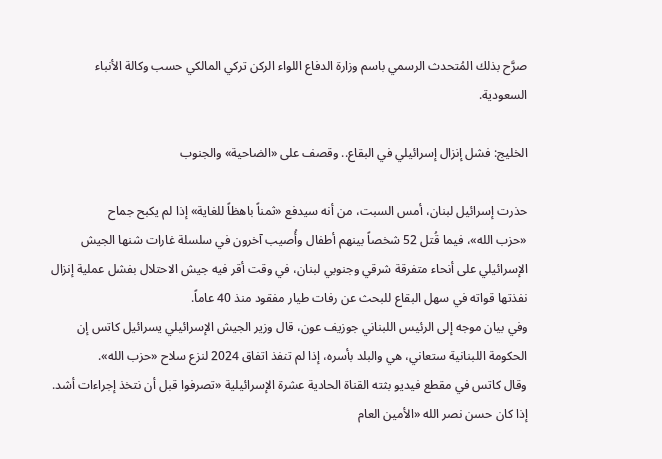صرَّح بذلك المُتحدث الرسمي باسم وزارة الدفاع اللواء الركن تركي المالكي حسب وكالة الأنباء السعودية.

الخليج: فشل إنزال إسرائيلي في البقاع.. وقصف على «الضاحية» والجنوب

حذرت إسرائيل لبنان، أمس السبت، من أنه سيدفع «ثمناً باهظاً للغاية» إذا لم يكبح جماح «حزب ‌الله»، فيما قُتل 52 شخصاً بينهم أطفال وأُصيب آخرون في سلسلة غارات شنها الجيش الإسرائيلي على أنحاء متفرقة شرقي وجنوبي لبنان، في وقت أقر فيه جيش الاحتلال بفشل عملية إنزال نفذتها قواته في سهل البقاع للبحث عن رفات طيار مفقود منذ 40 عاماً.
وفي ‌بيان موجه إلى الرئيس اللبناني جوزيف عون، قال وزير الجيش الإسرائيلي يسرائيل كاتس إن الحكومة اللبنانية ستعاني، هي والبلد بأسره، إذا لم تنفذ اتفاق 2024 لنزع سلاح «حزب الله».
وقال كاتس في مقطع فيديو بثته القناة الحادية عشرة الإسرائيلية «تصرفوا قبل أن نتخذ إجراءات أشد. إذا كان حسن نصر الله «الأمين العام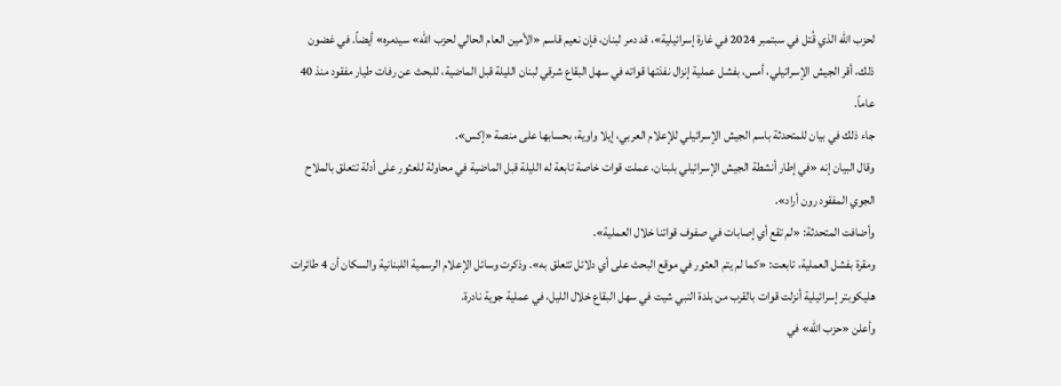لحزب الله الذي قُتل في سبتمبر 2024 في غارة إسرائيلية»، قد دمر لبنان، فإن نعيم قاسم «الأمين العام الحالي لحزب الله» سيدمره» أيضاً. في غضون ذلك، أقر الجيش الإسرائيلي، أمس، بفشل عملية إنزال نفذتها قواته في سهل البقاع شرقي لبنان الليلة قبل الماضية، للبحث عن رفات طيار مفقود منذ 40 عاماً.
جاء ذلك في بيان للمتحدثة باسم الجيش الإسرائيلي للإعلام العربي، إيلا واوية، بحسابها على منصة «إكس».
وقال البيان إنه «في إطار أنشطة الجيش الإسرائيلي بلبنان، عملت قوات خاصة تابعة له الليلة قبل الماضية في محاولة للعثور على أدلة تتعلق بالملاح الجوي المفقود رون أراد».
وأضافت المتحدثة: «لم تقع أي إصابات في صفوف قواتنا خلال العملية».
ومقرة بفشل العملية، تابعت: «كما لم يتم العثور في موقع البحث على أي دلائل تتعلق به». وذكرت وسائل الإعلام الرسمية اللبنانية والسكان أن 4 طائرات هليكوبتر إسرائيلية أنزلت قوات بالقرب من بلدة النبي شيت في سهل البقاع خلال الليل، في عملية جوية نادرة.
وأعلن «حزب الله» في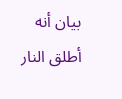بيان أنه أطلق النار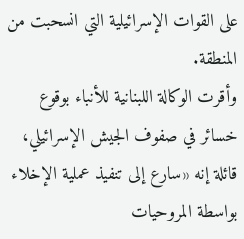على القوات الإسرائيلية التي انسحبت من المنطقة.
وأقرت الوكالة اللبنانية للأنباء بوقوع خسائر في صفوف الجيش الإسرائيلي، قائلة إنه «سارع إلى تنفيذ عملية الإخلاء بواسطة المروحيات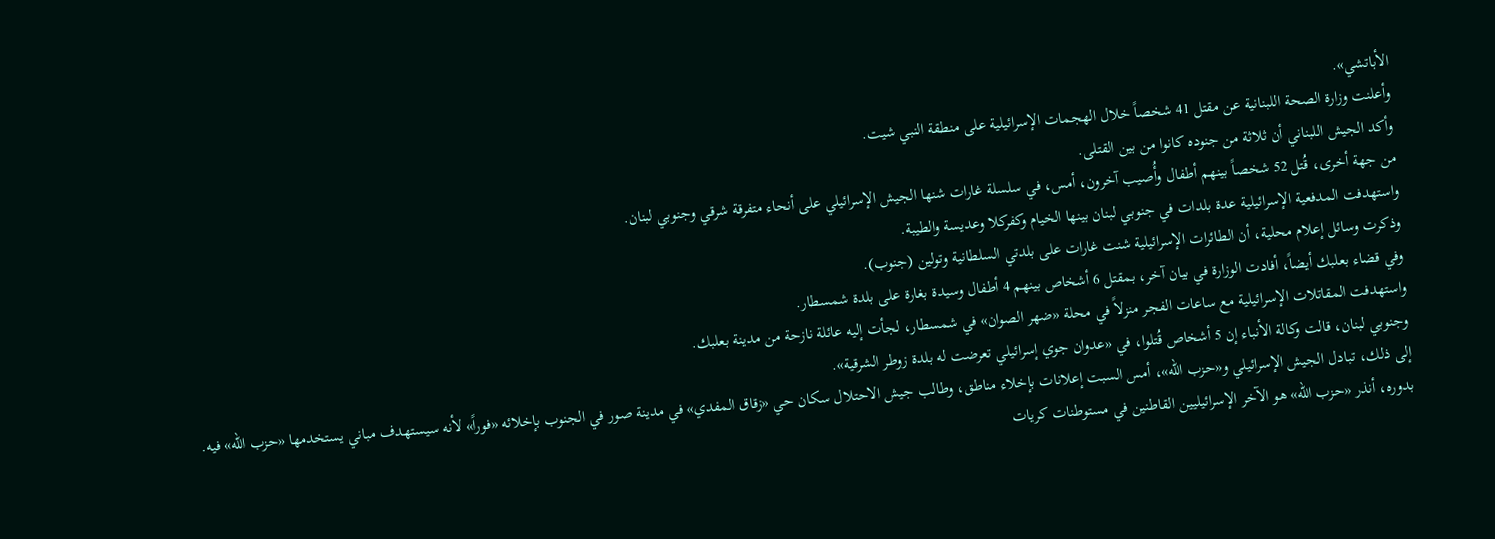الأباتشي».
وأعلنت وزارة الصحة اللبنانية عن مقتل 41 شخصاً خلال الهجمات الإسرائيلية على منطقة النبي شيت.
وأكد الجيش اللبناني أن ثلاثة من جنوده كانوا من بين القتلى.
من جهة أخرى، قُتل 52 شخصاً بينهم أطفال وأُصيب آخرون، أمس، في سلسلة غارات شنها الجيش الإسرائيلي على أنحاء متفرقة شرقي وجنوبي لبنان.
واستهدفت المدفعية الإسرائيلية عدة بلدات في جنوبي لبنان بينها الخيام وكفركلا وعديسة والطيبة.
وذكرت وسائل إعلام محلية، أن الطائرات الإسرائيلية شنت غارات على بلدتي السلطانية وتولين (جنوب).
وفي قضاء بعلبك أيضاً، أفادت الوزارة في بيان آخر، بمقتل 6 أشخاص بينهم 4 أطفال وسيدة بغارة على بلدة شمسطار.
واستهدفت المقاتلات الإسرائيلية مع ساعات الفجر منزلاً في محلة «ضهر الصوان» في شمسطار، لجأت إليه عائلة نازحة من مدينة بعلبك.
وجنوبي لبنان، قالت وكالة الأنباء إن 5 أشخاص قُتلوا، في «عدوان جوي إسرائيلي تعرضت له بلدة زوطر الشرقية».
إلى ذلك، تبادل الجيش الإسرائيلي و«حزب الله»، أمس السبت إعلانات بإخلاء مناطق، وطالب جيش الاحتلال سكان حي «زقاق المفدي» في مدينة صور في الجنوب بإخلائه «فوراً» لأنه سيستهدف مباني يستخدمها «حزب الله» فيه.
بدوره، أنذر «حزب الله» هو الآخر الإسرائيليين القاطنين في مستوطنات كريات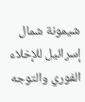شيمونة شمال إسرائيل للإخلاء الفوري والتوجه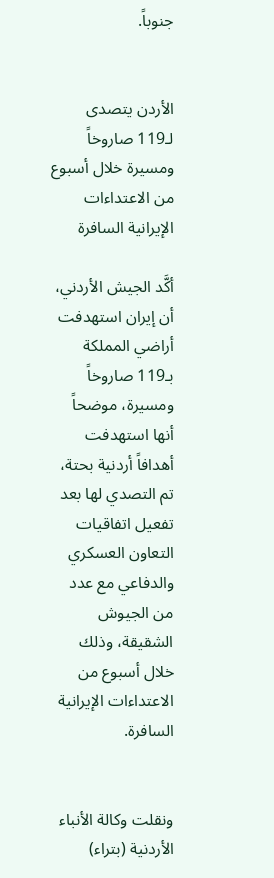جنوباً.


الأردن يتصدى لـ119 صاروخاً ومسيرة خلال أسبوع من الاعتداءات الإيرانية السافرة

أكَّد الجيش الأردني، أن إيران استهدفت أراضي المملكة بـ119 صاروخاً ومسيرة، موضحاً أنها استهدفت أهدافاً أردنية بحتة، تم التصدي لها بعد تفعيل اتفاقيات التعاون العسكري والدفاعي مع عدد من الجيوش الشقيقة، وذلك خلال أسبوع من الاعتداءات الإيرانية السافرة.


ونقلت وكالة الأنباء الأردنية (بتراء)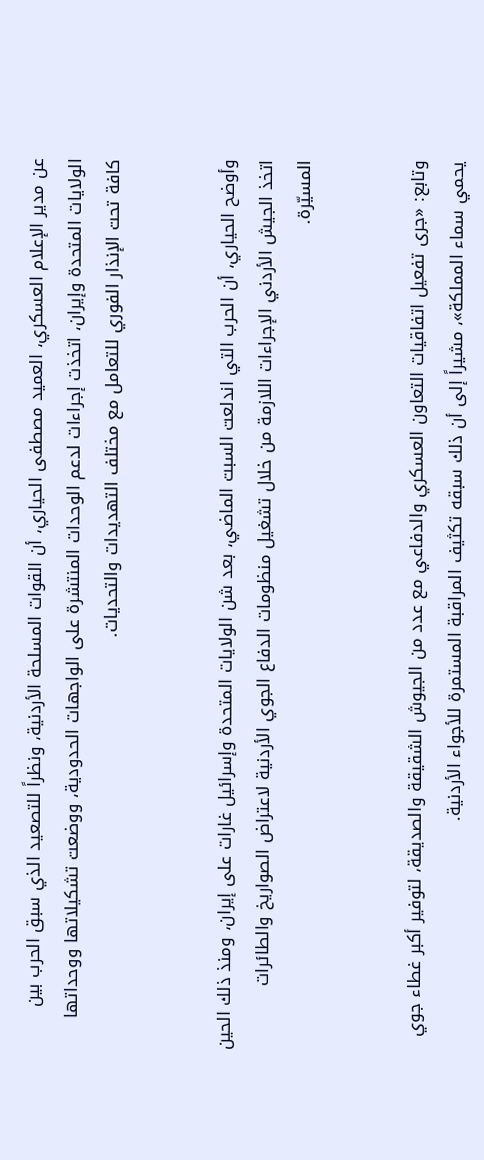عن مدير الإعلام العسكري، العميد مصطفى الحياري، أن القوات المسلحة الأردنية، ونظراً للتصعيد الذي سبق الحرب بين الولايات المتحدة وإيران، اتخذت إجراءات لدعم الوحدات المنتشرة على الواجهات الحدودية، ووضعت تشكيلاتها ووحداتها كافة تحت الإنذار الفوري للتعامل مع مختلف التهديدات والتحديات.


وأوضح الحياري، أن الحرب التي اندلعت السبت الماضي، بعد شن الولايات المتحدة وإسرائيل غارات على إيران، ومنذ ذلك الحين اتخذ الجيش الأردني الإجراءات اللازمة من خلال تشغيل منظومات الدفاع الجوي الأردنية لاعتراض الصواريخ والطائرات المسيّرة.


وتابع: «جرى تفعيل اتفاقيات التعاون العسكري والدفاعي مع عدد من الجيوش الشقيقة والصديقة، لتوفير أكبر غطاء جوي يحمي سماء المملكة»، مشيراً إلى أن ذلك سبقه تكثيف المراقبة المستمرة للأجواء الأردنية.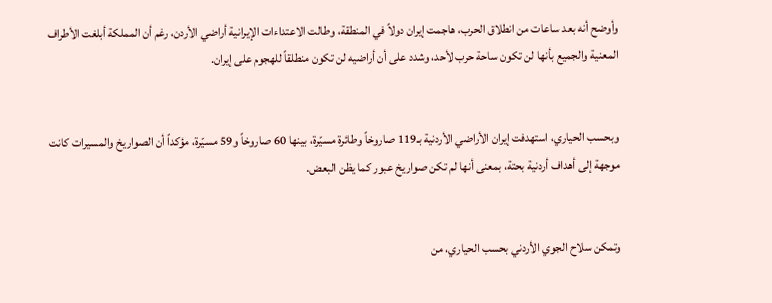وأوضح أنه بعد ساعات من انطلاق الحرب، هاجمت إيران دولاً في المنطقة، وطالت الاعتداءات الإيرانية أراضي الأردن، رغم أن المملكة أبلغت الأطراف المعنية والجميع بأنها لن تكون ساحة حرب لأحد، وشدد على أن أراضيه لن تكون منطلقاً للهجوم على إيران.


وبحسب الحياري، استهدفت إيران الأراضي الأردنية بـ119 صاروخاً وطائرة مسيّرة، بينها 60 صاروخاً و59 مسيّرة، مؤكداً أن الصواريخ والمسيرات كانت موجهة إلى أهداف أردنية بحتة، بمعنى أنها لم تكن صواريخ عبور كما يظن البعض.


وتمكن سلاح الجوي الأردني بحسب الحياري، من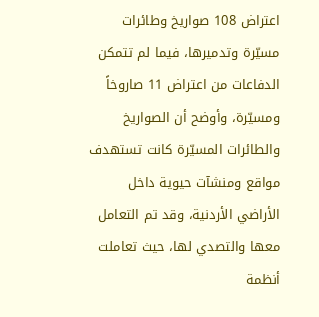اعتراض 108 صواريخ وطائرات مسيّرة وتدميرها، فيما لم تتمكن الدفاعات من اعتراض 11 صاروخاً ومسيّرة، وأوضح أن الصواريخ والطائرات المسيّرة كانت تستهدف مواقع ومنشآت حيوية داخل الأراضي الأردنية، وقد تم التعامل معها والتصدي لها، حيث تعاملت أنظمة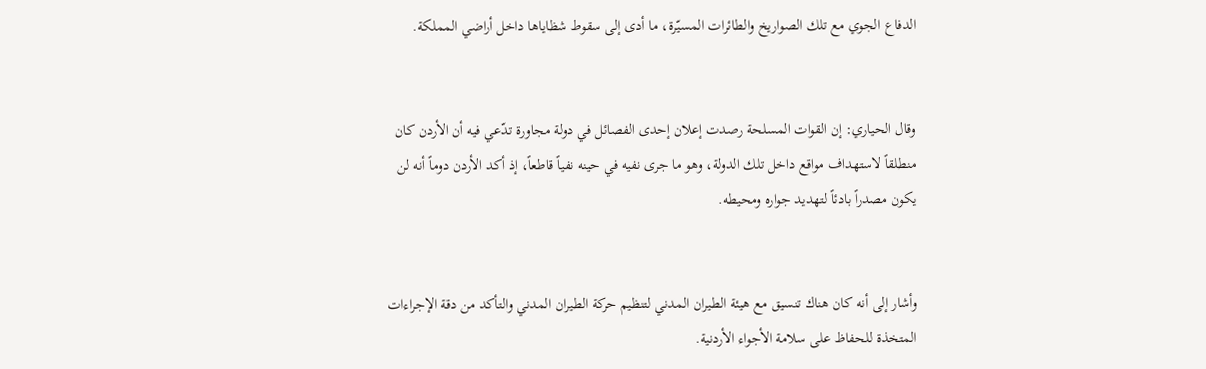الدفاع الجوي مع تلك الصواريخ والطائرات المسيّرة، ما أدى إلى سقوط شظاياها داخل أراضي المملكة.


وقال الحياري: إن القوات المسلحة رصدت إعلان إحدى الفصائل في دولة مجاورة تدّعي فيه أن الأردن كان منطلقاً لاستهداف مواقع داخل تلك الدولة، وهو ما جرى نفيه في حينه نفياً قاطعاً، إذ أكد الأردن دوماً أنه لن يكون مصدراً بادئاً لتهديد جواره ومحيطه.


وأشار إلى أنه كان هناك تنسيق مع هيئة الطيران المدني لتنظيم حركة الطيران المدني والتأكد من دقة الإجراءات المتخذة للحفاظ على سلامة الأجواء الأردنية.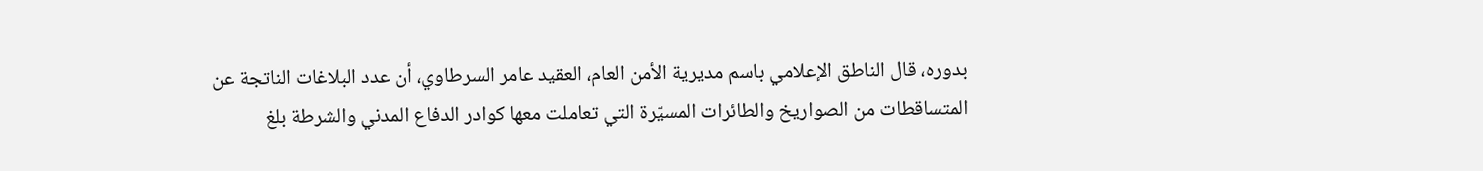بدوره، قال الناطق الإعلامي باسم مديرية الأمن العام، العقيد عامر السرطاوي، أن عدد البلاغات الناتجة عن المتساقطات من الصواريخ والطائرات المسيّرة التي تعاملت معها كوادر الدفاع المدني والشرطة بلغ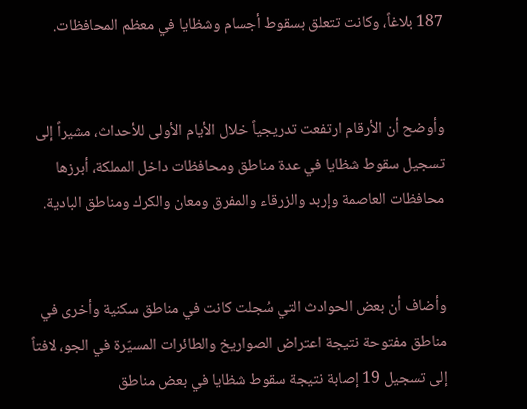187 بلاغاً، وكانت تتعلق بسقوط أجسام وشظايا في معظم المحافظات.


وأوضح أن الأرقام ارتفعت تدريجياً خلال الأيام الأولى للأحداث، مشيراً إلى تسجيل سقوط شظايا في عدة مناطق ومحافظات داخل المملكة، أبرزها محافظات العاصمة وإربد والزرقاء والمفرق ومعان والكرك ومناطق البادية.


وأضاف أن بعض الحوادث التي سُجلت كانت في مناطق سكنية وأخرى في مناطق مفتوحة نتيجة اعتراض الصواريخ والطائرات المسيّرة في الجو، لافتاً إلى تسجيل 19 إصابة نتيجة سقوط شظايا في بعض مناطق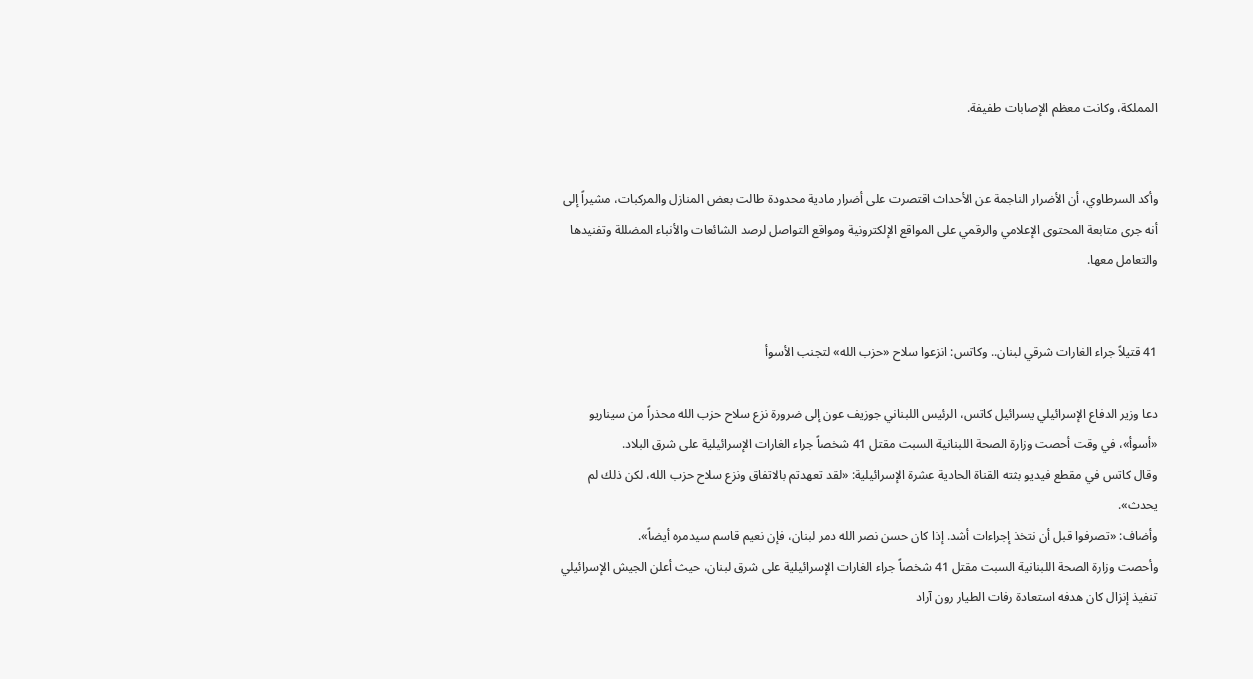المملكة، وكانت معظم الإصابات طفيفة.


وأكد السرطاوي، أن الأضرار الناجمة عن الأحداث اقتصرت على أضرار مادية محدودة طالت بعض المنازل والمركبات، مشيراً إلى أنه جرى متابعة المحتوى الإعلامي والرقمي على المواقع الإلكترونية ومواقع التواصل لرصد الشائعات والأنباء المضللة وتفنيدها والتعامل معها.


41 قتيلاً جراء الغارات شرقي لبنان.. وكاتس: انزعوا سلاح «حزب الله» لتجنب الأسوأ

دعا وزير الدفاع الإسرائيلي يسرائيل كاتس، الرئيس اللبناني جوزيف عون إلى ضرورة نزع سلاح حزب الله محذراً من سيناريو «أسوأ»، في وقت أحصت وزارة الصحة اللبنانية السبت مقتل 41 شخصاً جراء الغارات الإسرائيلية على شرق البلاد.
وقال كاتس في مقطع فيديو بثته القناة الحادية عشرة الإسرائيلية: «لقد تعهدتم بالاتفاق ونزع سلاح حزب الله، لكن ذلك لم يحدث».
وأضاف: «تصرفوا قبل أن نتخذ إجراءات أشد. إذا كان حسن نصر الله دمر لبنان، فإن نعيم قاسم سيدمره أيضاً».
وأحصت وزارة الصحة اللبنانية السبت مقتل 41 شخصاً جراء الغارات الإسرائيلية على شرق لبنان، حيث أعلن الجيش الإسرائيلي تنفيذ إنزال كان هدفه استعادة رفات الطيار رون آراد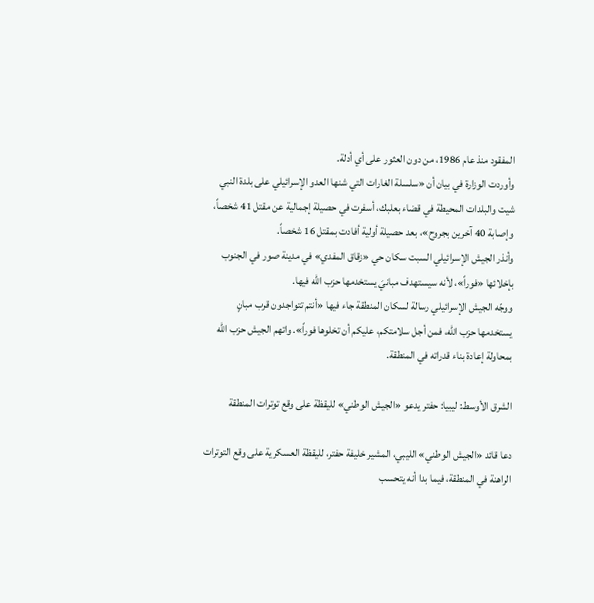المفقود منذ عام 1986، من دون العثور على أي أدلة.
وأوردت الوزارة في بيان أن «سلسلة الغارات التي شنها العدو الإسرائيلي على بلدة النبي شيت والبلدات المحيطة في قضاء بعلبك، أسفرت في حصيلة إجمالية عن مقتل 41 شخصاً، وإصابة 40 آخرين بجروح»، بعد حصيلة أولية أفادت بمقتل 16 شخصاً.
وأنذر الجيش الإسرائيلي السبت سكان حي «زقاق المفدي» في مدينة صور في الجنوب بإخلائها «فوراً»، لأنه سيستهدف مبانيَ يستخدمها حزب الله فيها.
ووجّه الجيش الإسرائيلي رسالة لسكان المنطقة جاء فيها «أنتم تتواجدون قرب مبانٍ يستخدمها حزب الله، فمن أجل سلامتكم، عليكم أن تخلوها فوراً». واتهم الجيش حزب الله بمحاولة إعادة بناء قدراته في المنطقة.

الشرق الأوسط: ليبيا: حفتر يدعو «الجيش الوطني» لليقظة على وقع توترات المنطقة

دعا قائد «الجيش الوطني» الليبي، المشير خليفة حفتر، لليقظة العسكرية على وقع التوترات الراهنة في المنطقة، فيما بدا أنه يتحسب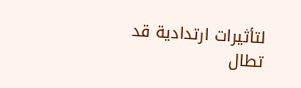لتأثيرات ارتدادية قد تطال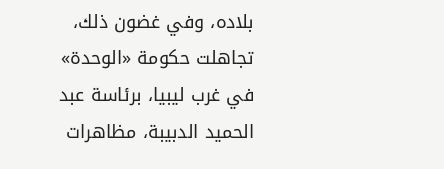بلاده، وفي غضون ذلك، تجاهلت حكومة «الوحدة» في غرب ليبيا، برئاسة عبد الحميد الدبيبة، مظاهرات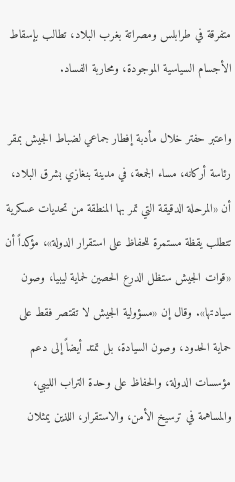متفرقة في طرابلس ومصراتة بغرب البلاد، تطالب بإسقاط الأجسام السياسية الموجودة، ومحاربة الفساد.

واعتبر حفتر خلال مأدبة إفطار جماعي لضباط الجيش بمقر رئاسة أركانه، مساء الجمعة، في مدينة بنغازي بشرق البلاد، أن «المرحلة الدقيقة التي تمر بها المنطقة من تحديات عسكرية تتطلب يقظة مستمرة للحفاظ على استقرار الدولة»، مؤكداً أن «قوات الجيش ستظل الدرع الحصين لحماية ليبيا، وصون سيادتها». وقال إن «مسؤولية الجيش لا تقتصر فقط على حماية الحدود، وصون السيادة، بل تمتد أيضاً إلى دعم مؤسسات الدولة، والحفاظ على وحدة التراب الليبي، والمساهمة في ترسيخ الأمن، والاستقرار، اللذين يمثلان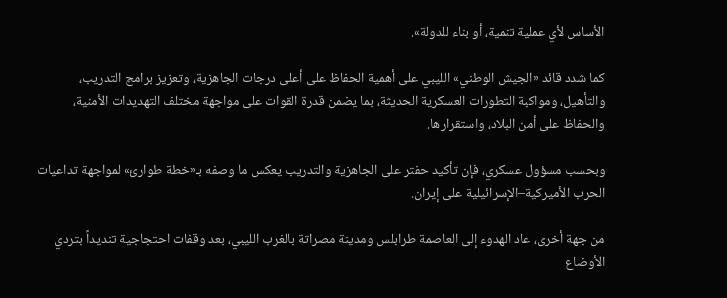الأساس لأي عملية تنمية، أو بناء للدولة».

كما شدد قائد «الجيش الوطني» الليبي على أهمية الحفاظ على أعلى درجات الجاهزية، وتعزيز برامج التدريب، والتأهيل، ومواكبة التطورات العسكرية الحديثة، بما يضمن قدرة القوات على مواجهة مختلف التهديدات الأمنية، والحفاظ على أمن البلاد، واستقرارها.

وبحسب مسؤول عسكري، فإن تأكيد حفتر على الجاهزية والتدريب يعكس ما وصفه بـ«خطة طوارئ» لمواجهة تداعيات الحرب الأميركية–الإسرائيلية على إيران.

من جهة أخرى، عاد الهدوء إلى العاصمة طرابلس ومدينة مصراتة بالغرب الليبي، بعد وقفات احتجاجية تنديداً بتردي الأوضاع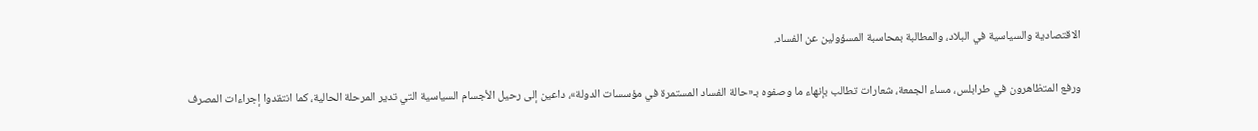الاقتصادية والسياسية في البلاد، والمطالبة بمحاسبة المسؤولين عن الفساد.

ورفع المتظاهرون في طرابلس، مساء الجمعة، شعارات تطالب بإنهاء ما وصفوه بـ«حالة الفساد المستمرة في مؤسسات الدولة»، داعين إلى رحيل الأجسام السياسية التي تدير المرحلة الحالية، كما انتقدوا إجراءات المصرف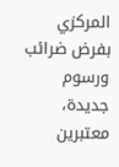المركزي بفرض ضرائب ورسوم جديدة، معتبرين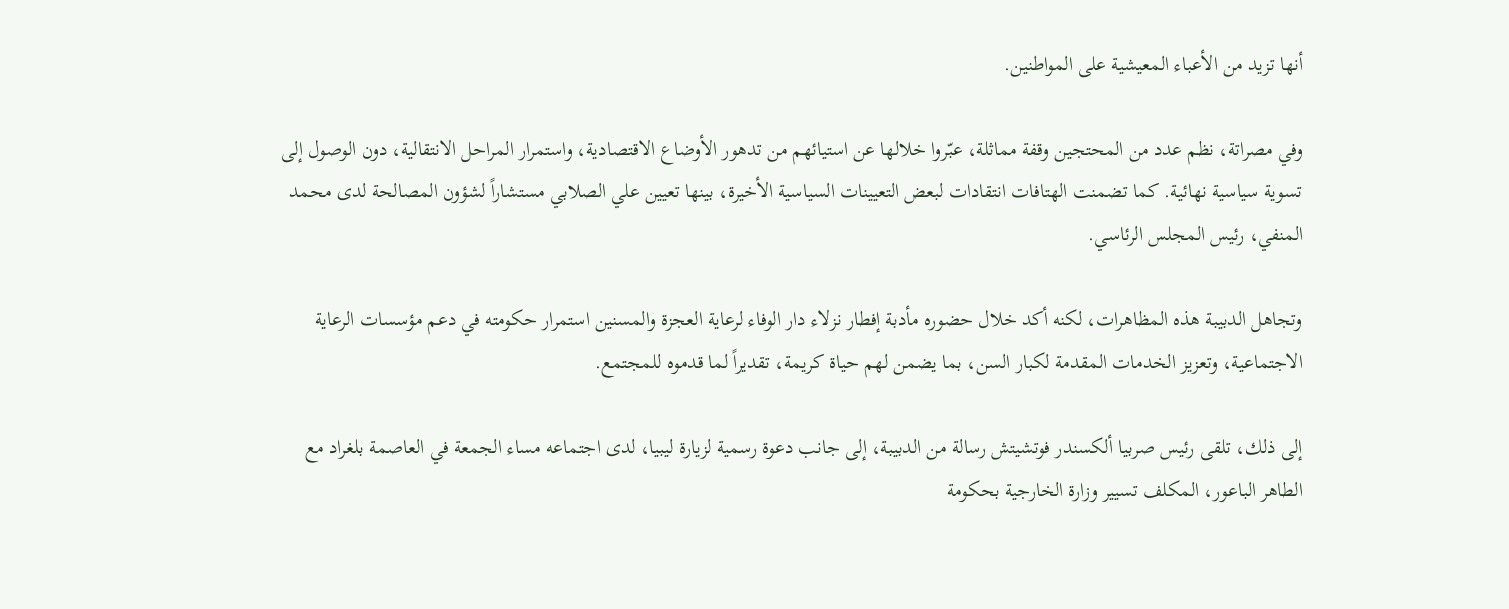أنها تزيد من الأعباء المعيشية على المواطنين.

وفي مصراتة، نظم عدد من المحتجين وقفة مماثلة، عبّروا خلالها عن استيائهم من تدهور الأوضاع الاقتصادية، واستمرار المراحل الانتقالية، دون الوصول إلى تسوية سياسية نهائية. كما تضمنت الهتافات انتقادات لبعض التعيينات السياسية الأخيرة، بينها تعيين علي الصلابي مستشاراً لشؤون المصالحة لدى محمد المنفي، رئيس المجلس الرئاسي.

وتجاهل الدبيبة هذه المظاهرات، لكنه أكد خلال حضوره مأدبة إفطار نزلاء دار الوفاء لرعاية العجزة والمسنين استمرار حكومته في دعم مؤسسات الرعاية الاجتماعية، وتعزيز الخدمات المقدمة لكبار السن، بما يضمن لهم حياة كريمة، تقديراً لما قدموه للمجتمع.

إلى ذلك، تلقى رئيس صربيا ألكسندر فوتشيتش رسالة من الدبيبة، إلى جانب دعوة رسمية لزيارة ليبيا، لدى اجتماعه مساء الجمعة في العاصمة بلغراد مع الطاهر الباعور، المكلف تسيير وزارة الخارجية بحكومة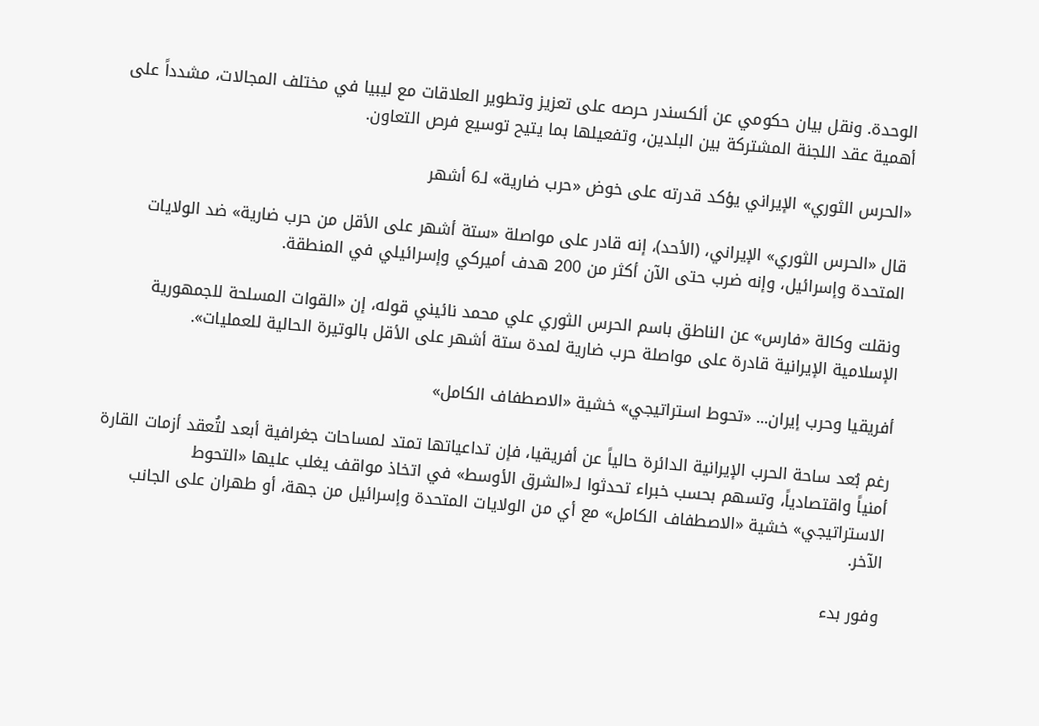الوحدة. ونقل بيان حكومي عن ألكسندر حرصه على تعزيز وتطوير العلاقات مع ليبيا في مختلف المجالات، مشدداً على أهمية عقد اللجنة المشتركة بين البلدين، وتفعيلها بما يتيح توسيع فرص التعاون.

«الحرس الثوري» الإيراني يؤكد قدرته على خوض «حرب ضارية» لـ6 أشهر

قال «الحرس الثوري» الإيراني، (الأحد)، إنه قادر على مواصلة «ستة أشهر على الأقل من حرب ضارية» ضد الولايات المتحدة وإسرائيل، وإنه ضرب حتى الآن أكثر من 200 هدف أميركي وإسرائيلي في المنطقة.

ونقلت وكالة «فارس» عن الناطق باسم الحرس الثوري علي محمد نائيني قوله، إن «القوات المسلحة للجمهورية الإسلامية الإيرانية قادرة على مواصلة حرب ضارية لمدة ستة أشهر على الأقل بالوتيرة الحالية للعمليات».

أفريقيا وحرب إيران... «تحوط استراتيجي» خشية «الاصطفاف الكامل»

رغم بُعد ساحة الحرب الإيرانية الدائرة حالياً عن أفريقيا، فإن تداعياتها تمتد لمساحات جغرافية أبعد لتُعقد أزمات القارة أمنياً واقتصادياً، وتسهم بحسب خبراء تحدثوا لـ«الشرق الأوسط» في اتخاذ مواقف يغلب عليها «التحوط الاستراتيجي» خشية «الاصطفاف الكامل» مع أي من الولايات المتحدة وإسرائيل من جهة، أو طهران على الجانب الآخر.

وفور بدء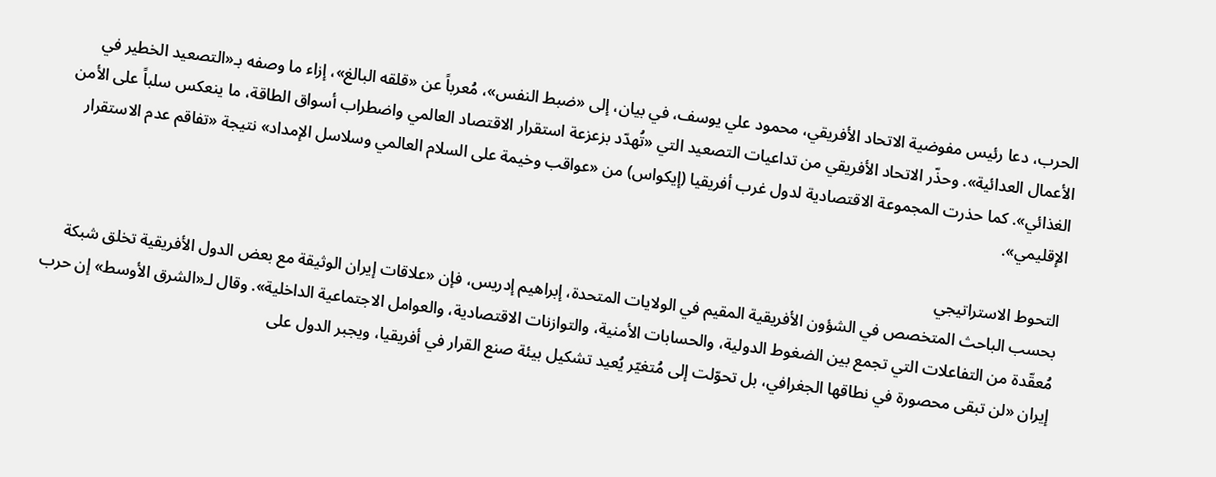الحرب، دعا رئيس مفوضية الاتحاد الأفريقي، محمود علي يوسف، في بيان، إلى «ضبط النفس»، مُعرباً عن «قلقه البالغ»، إزاء ما وصفه بـ«التصعيد الخطير في الأعمال العدائية». وحذّر الاتحاد الأفريقي من تداعيات التصعيد التي «تُهدّد بزعزعة استقرار الاقتصاد العالمي واضطراب أسواق الطاقة، ما ينعكس سلباً على الأمن الغذائي». كما حذرت المجموعة الاقتصادية لدول غرب أفريقيا (إيكواس) من «عواقب وخيمة على السلام العالمي وسلاسل الإمداد» نتيجة «تفاقم عدم الاستقرار الإقليمي».

التحوط الاستراتيجي
بحسب الباحث المتخصص في الشؤون الأفريقية المقيم في الولايات المتحدة، إبراهيم إدريس، فإن «علاقات إيران الوثيقة مع بعض الدول الأفريقية تخلق شبكة مُعقّدة من التفاعلات التي تجمع بين الضغوط الدولية، والحسابات الأمنية، والتوازنات الاقتصادية، والعوامل الاجتماعية الداخلية». وقال لـ«الشرق الأوسط» إن حرب إيران «لن تبقى محصورة في نطاقها الجغرافي، بل تحوّلت إلى مُتغيّر يُعيد تشكيل بيئة صنع القرار في أفريقيا، ويجبر الدول على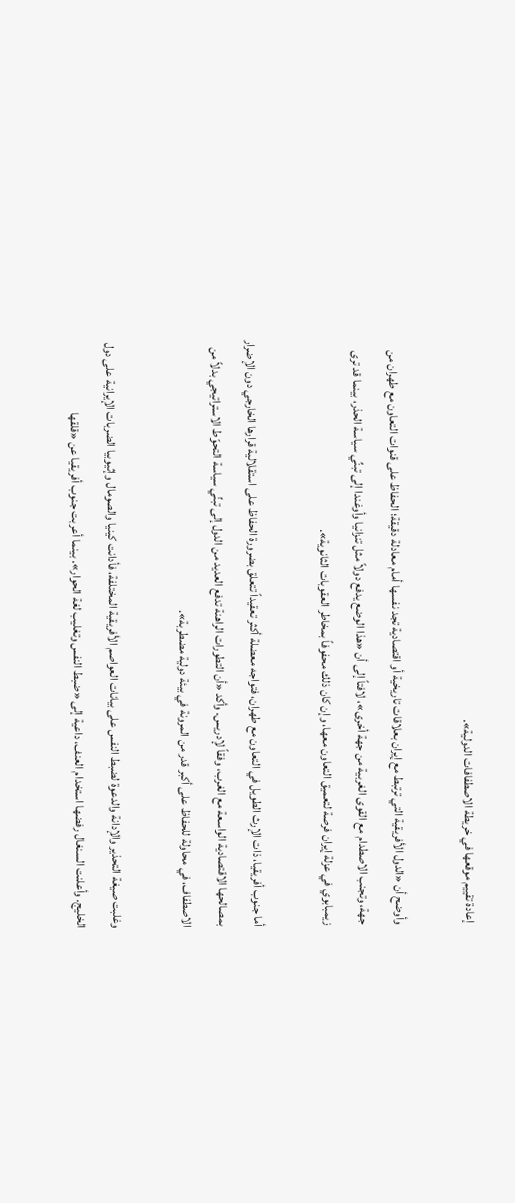إعادة تقييم موقعها في خريطة الاصطفافات الدولية».

وأوضح أن «الدول الأفريقية التي ترتبط مع إيران بعلاقات تاريخية أو اقتصادية تجد نفسها أمام معادلة دقيقة؛ الحفاظ على قنوات التعاون مع طهران من جهة، وتجنب الاصطدام مع القوى الغربية من جهة أخرى»، لافتاً إلى أن «هذا الوضع يدفع دولاً مثل تنزانيا وأوغندا إلى تبنِّي سياسة الحذر، بينما قد ترى زيمبابوي في عزلة إيران فرصة لتعميق التعاون معها، وإن كان ذلك محفوفاً بمخاطر العقوبات الثانوية».

أما جنوب أفريقيا، ذات الإرث الطويل في التعاون مع طهران، فتواجه معضلة أكثر تعقيداً تتعلق بضرورة الحفاظ على استقلالية قرارها الخارجي دون الإضرار بمصالحها الاقتصادية الواسعة مع الغرب، وفقاً لإدريس. وأكد «أن التطورات الراهنة تدفع العديد من الدول إلى تبنِّي سياسة التحوّط الاستراتيجي بدلاً من الاصطفاف، في محاولة للحفاظ على أكبر قدر من المرونة في بيئة دولية مضطربة».

وغلبت صيغة التحذير والإدانة والدعوة لضبط النفس على بيانات العواصم الأفريقية المختلفة، فأدانت كينيا والصومال وإثيوبيا الضربات الإيرانية على دول الخليج. وأعلنت السنغال رفضها استخدام العنف، داعية إلى «ضبط النفس وتغليب لغة الحوار». بينما أعربت جنوب أفريقيا عن «قلقها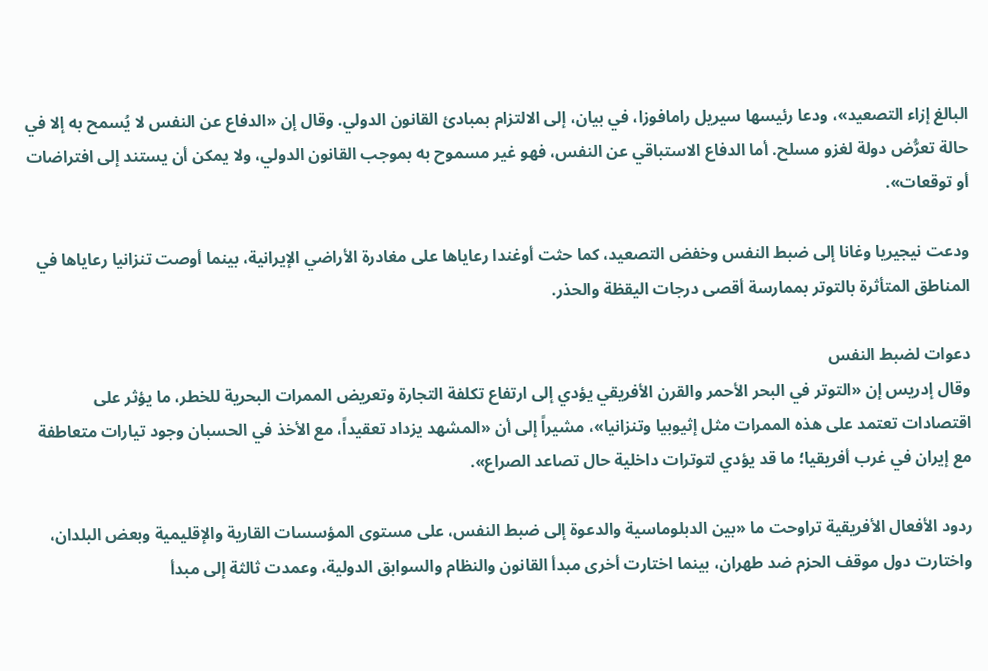البالغ إزاء التصعيد»، ودعا رئيسها سيريل رامافوزا، في بيان، إلى الالتزام بمبادئ القانون الدولي. وقال إن «الدفاع عن النفس لا يُسمح به إلا في حالة تعرُّض دولة لغزو مسلح. أما الدفاع الاستباقي عن النفس، فهو غير مسموح به بموجب القانون الدولي، ولا يمكن أن يستند إلى افتراضات أو توقعات».

ودعت نيجيريا وغانا إلى ضبط النفس وخفض التصعيد، كما حثت أوغندا رعاياها على مغادرة الأراضي الإيرانية، بينما أوصت تنزانيا رعاياها في المناطق المتأثرة بالتوتر بممارسة أقصى درجات اليقظة والحذر.

دعوات لضبط النفس
وقال إدريس إن «التوتر في البحر الأحمر والقرن الأفريقي يؤدي إلى ارتفاع تكلفة التجارة وتعريض الممرات البحرية للخطر، ما يؤثر على اقتصادات تعتمد على هذه الممرات مثل إثيوبيا وتنزانيا»، مشيراً إلى أن «المشهد يزداد تعقيداً، مع الأخذ في الحسبان وجود تيارات متعاطفة مع إيران في غرب أفريقيا؛ ما قد يؤدي لتوترات داخلية حال تصاعد الصراع».

ردود الأفعال الأفريقية تراوحت ما «بين الدبلوماسية والدعوة إلى ضبط النفس، على مستوى المؤسسات القارية والإقليمية وبعض البلدان، واختارت دول موقف الحزم ضد طهران، بينما اختارت أخرى مبدأ القانون والنظام والسوابق الدولية، وعمدت ثالثة إلى مبدأ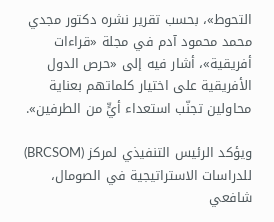التحوط»، بحسب تقرير نشره دكتور مجدي محمد محمود آدم في مجلة «قراءات أفريقية»، أشار فيه إلى «حرص الدول الأفريقية على اختيار كلماتهم بعناية محاولين تجنّب استعداء أيٍّ من الطرفين».

ويؤكد الرئيس التنفيذي لمركز (BRCSOM) للدراسات الاستراتيجية في الصومال، شافعي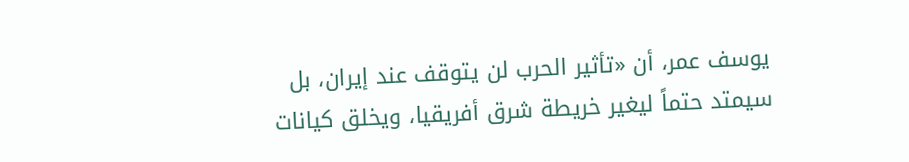يوسف عمر، أن «تأثير الحرب لن يتوقف عند إيران، بل سيمتد حتماً ليغير خريطة شرق أفريقيا، ويخلق كيانات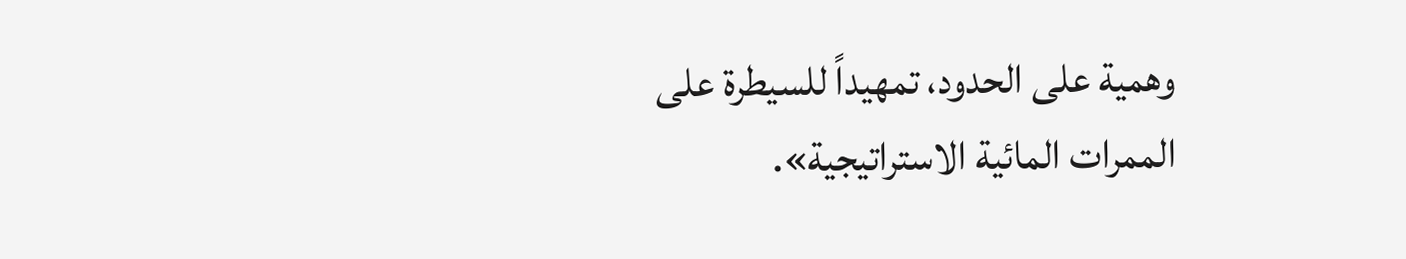وهمية على الحدود، تمهيداً للسيطرة على الممرات المائية الاستراتيجية».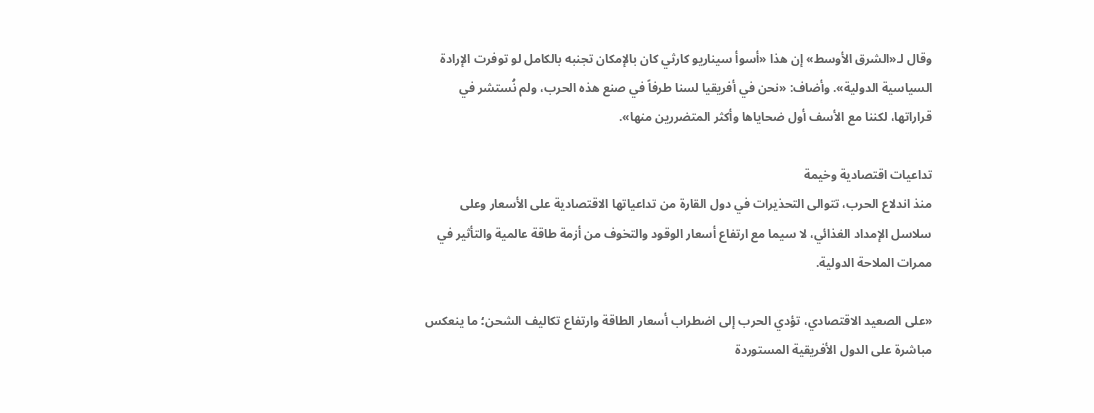وقال لـ«الشرق الأوسط» إن هذا «أسوأ سيناريو كارثي كان بالإمكان تجنبه بالكامل لو توفرت الإرادة السياسية الدولية». وأضاف: «نحن في أفريقيا لسنا طرفاً في صنع هذه الحرب، ولم نُستشر في قراراتها، لكننا مع الأسف أول ضحاياها وأكثر المتضررين منها».

تداعيات اقتصادية وخيمة
منذ اندلاع الحرب، تتوالى التحذيرات في دول القارة من تداعياتها الاقتصادية على الأسعار وعلى سلاسل الإمداد الغذائي، لا سيما مع ارتفاع أسعار الوقود والتخوف من أزمة طاقة عالمية والتأثير في ممرات الملاحة الدولية.

«على الصعيد الاقتصادي، تؤدي الحرب إلى اضطراب أسعار الطاقة وارتفاع تكاليف الشحن؛ ما ينعكس مباشرة على الدول الأفريقية المستوردة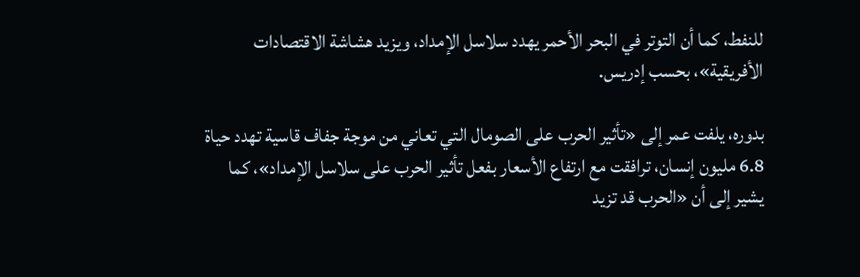للنفط، كما أن التوتر في البحر الأحمر يهدد سلاسل الإمداد، ويزيد هشاشة الاقتصادات الأفريقية»، بحسب إدريس.

بدوره، يلفت عمر إلى «تأثير الحرب على الصومال التي تعاني من موجة جفاف قاسية تهدد حياة 6.8 مليون إنسان، ترافقت مع ارتفاع الأسعار بفعل تأثير الحرب على سلاسل الإمداد»، كما يشير إلى أن «الحرب قد تزيد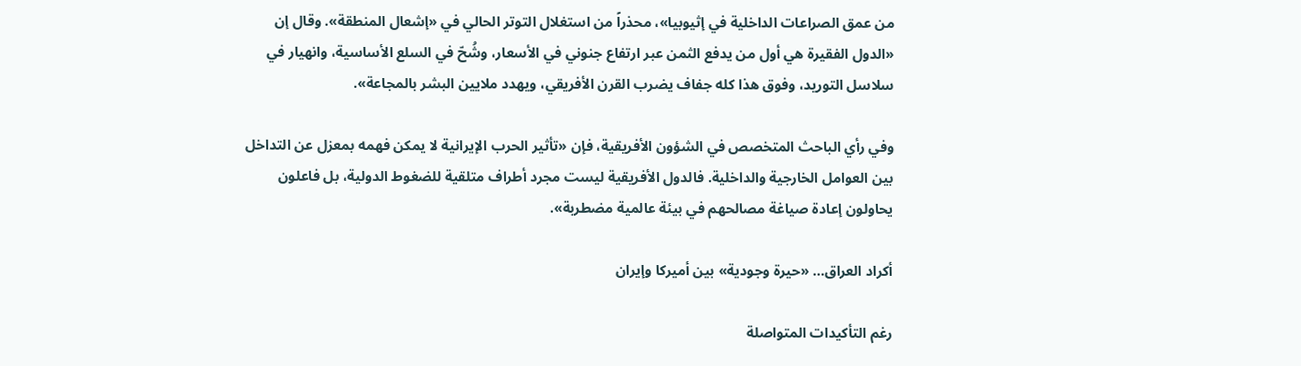من عمق الصراعات الداخلية في إثيوبيا»، محذراً من استغلال التوتر الحالي في «إشعال المنطقة». وقال إن «الدول الفقيرة هي أول من يدفع الثمن عبر ارتفاع جنوني في الأسعار، وشُحّ في السلع الأساسية، وانهيار في سلاسل التوريد، وفوق هذا كله جفاف يضرب القرن الأفريقي، ويهدد ملايين البشر بالمجاعة».

وفي رأي الباحث المتخصص في الشؤون الأفريقية، فإن «تأثير الحرب الإيرانية لا يمكن فهمه بمعزل عن التداخل بين العوامل الخارجية والداخلية. فالدول الأفريقية ليست مجرد أطراف متلقية للضغوط الدولية، بل فاعلون يحاولون إعادة صياغة مصالحهم في بيئة عالمية مضطربة».

أكراد العراق... «حيرة وجودية» بين أميركا وإيران

رغم التأكيدات المتواصلة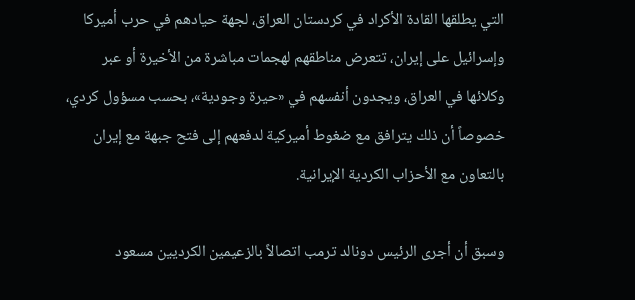التي يطلقها القادة الأكراد في كردستان العراق، لجهة حيادهم في حرب أميركا وإسرائيل على إيران، تتعرض مناطقهم لهجمات مباشرة من الأخيرة أو عبر وكلائها في العراق، ويجدون أنفسهم في «حيرة وجودية»، بحسب مسؤول كردي، خصوصاً أن ذلك يترافق مع ضغوط أميركية لدفعهم إلى فتح جبهة مع إيران بالتعاون مع الأحزاب الكردية الإيرانية.

وسبق أن أجرى الرئيس دونالد ترمب اتصالاً بالزعيمين الكرديين مسعود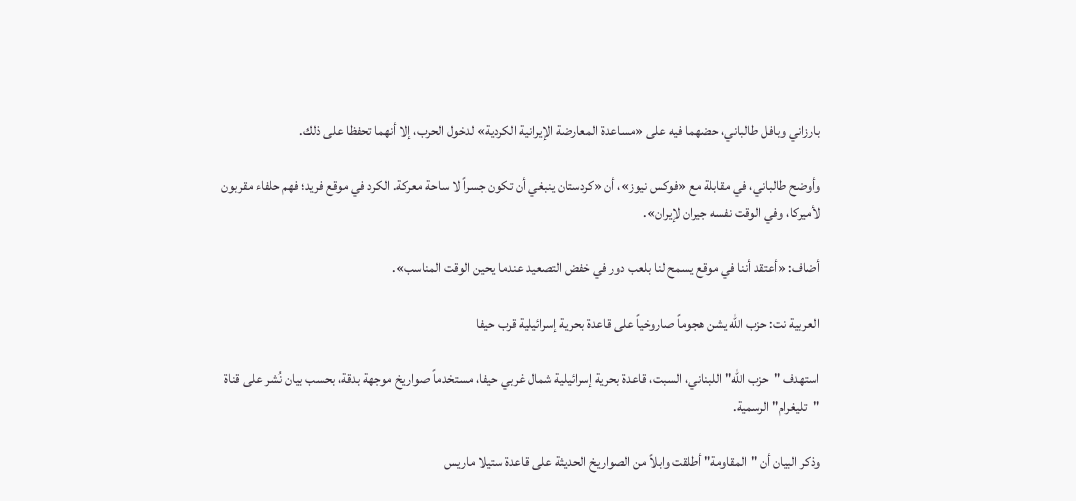بارزاني وبافل طالباني، حضهما فيه على «مساعدة المعارضة الإيرانية الكردية» لدخول الحرب، إلا أنهما تحفظا على ذلك.

وأوضح طالباني، في مقابلة مع «فوكس نيوز»، أن «كردستان ينبغي أن تكون جسراً لا ساحة معركة. الكرد في موقع فريد؛ فهم حلفاء مقربون لأميركا، وفي الوقت نفسه جيران لإيران».

أضاف: «أعتقد أننا في موقع يسمح لنا بلعب دور في خفض التصعيد عندما يحين الوقت المناسب».

العربية نت: حزب الله يشن هجوماً صاروخياً على قاعدة بحرية إسرائيلية قرب حيفا

استهدف "حزب الله" اللبناني، السبت، قاعدة بحرية إسرائيلية شمال غربي حيفا، مستخدماً صواريخ موجهة بدقة، بحسب بيان نُشر على قناة "تليغرام" الرسمية.

وذكر البيان أن "المقاومة" أطلقت وابلاً من الصواريخ الحديثة على قاعدة ستيلا ماريس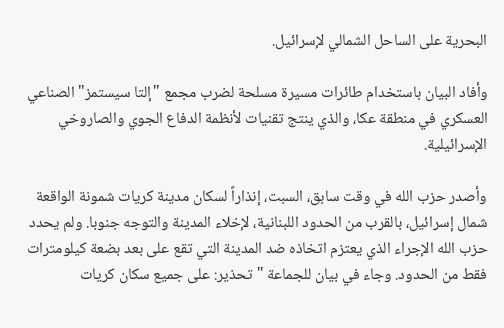البحرية على الساحل الشمالي لإسرائيل.

وأفاد البيان باستخدام طائرات مسيرة مسلحة لضرب مجمع "إلتا سيستمز" الصناعي العسكري في منطقة عكا، والذي ينتج تقنيات لأنظمة الدفاع الجوي والصاروخي الإسرائيلية.

وأصدر حزب الله في وقت سابق، السبت، إنذاراً لسكان مدينة كريات شمونة الواقعة شمال إسرائيل، بالقرب من الحدود اللبنانية، لإخلاء المدينة والتوجه جنوبا. ولم يحدد حزب الله الإجراء الذي يعتزم اتخاذه ضد المدينة التي تقع على بعد بضعة كيلومترات فقط من الحدود. وجاء في بيان للجماعة "تحذير: على جميع سكان كريات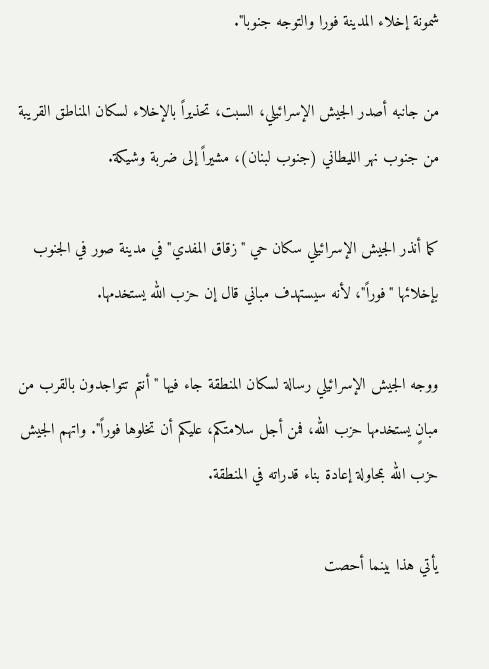شمونة إخلاء المدينة فورا والتوجه جنوبا".

من جانبه أصدر الجيش الإسرائيلي، السبت، تحذيراً بالإخلاء لسكان المناطق القريبة من جنوب نهر الليطاني (جنوب لبنان)، مشيراً إلى ضربة وشيكة.

كما أنذر الجيش الإسرائيلي سكان حي "زقاق المفدي" في مدينة صور في الجنوب بإخلائها "فوراً"، لأنه سيستهدف مباني قال إن حزب الله يستخدمها.

ووجه الجيش الإسرائيلي رسالة لسكان المنطقة جاء فيها "أنتم تتواجدون بالقرب من مبانٍ يستخدمها حزب الله، فمن أجل سلامتكم، عليكم أن تخلوها فوراً". واتهم الجيش حزب الله بمحاولة إعادة بناء قدراته في المنطقة.

يأتي هذا بينما أحصت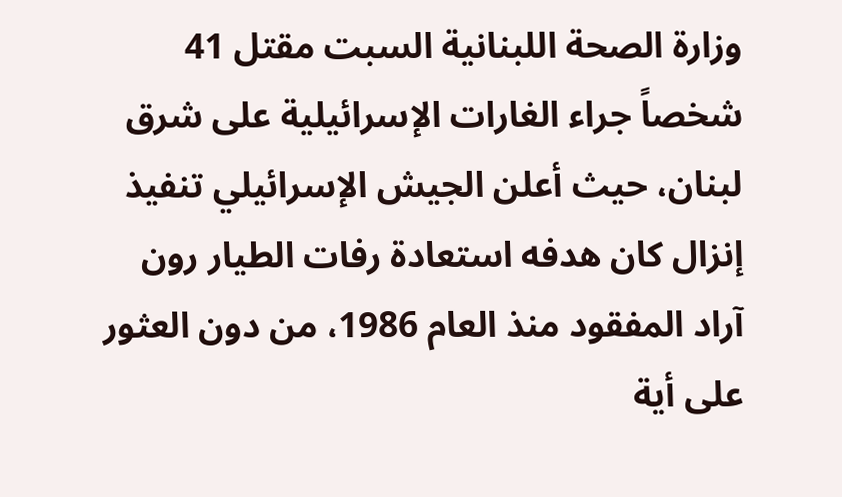وزارة الصحة اللبنانية السبت مقتل 41 شخصاً جراء الغارات الإسرائيلية على شرق لبنان، حيث أعلن الجيش الإسرائيلي تنفيذ إنزال كان هدفه استعادة رفات الطيار رون آراد المفقود منذ العام 1986، من دون العثور على أية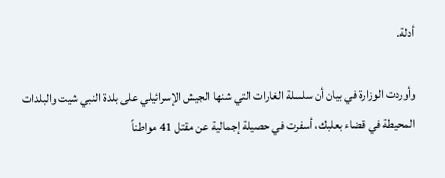أدلة.

وأوردت الوزارة في بيان أن سلسلة الغارات التي شنها الجيش الإسرائيلي على بلدة النبي شيت والبلدات المحيطة في قضاء بعلبك، أسفرت في حصيلة إجمالية عن مقتل 41 مواطناً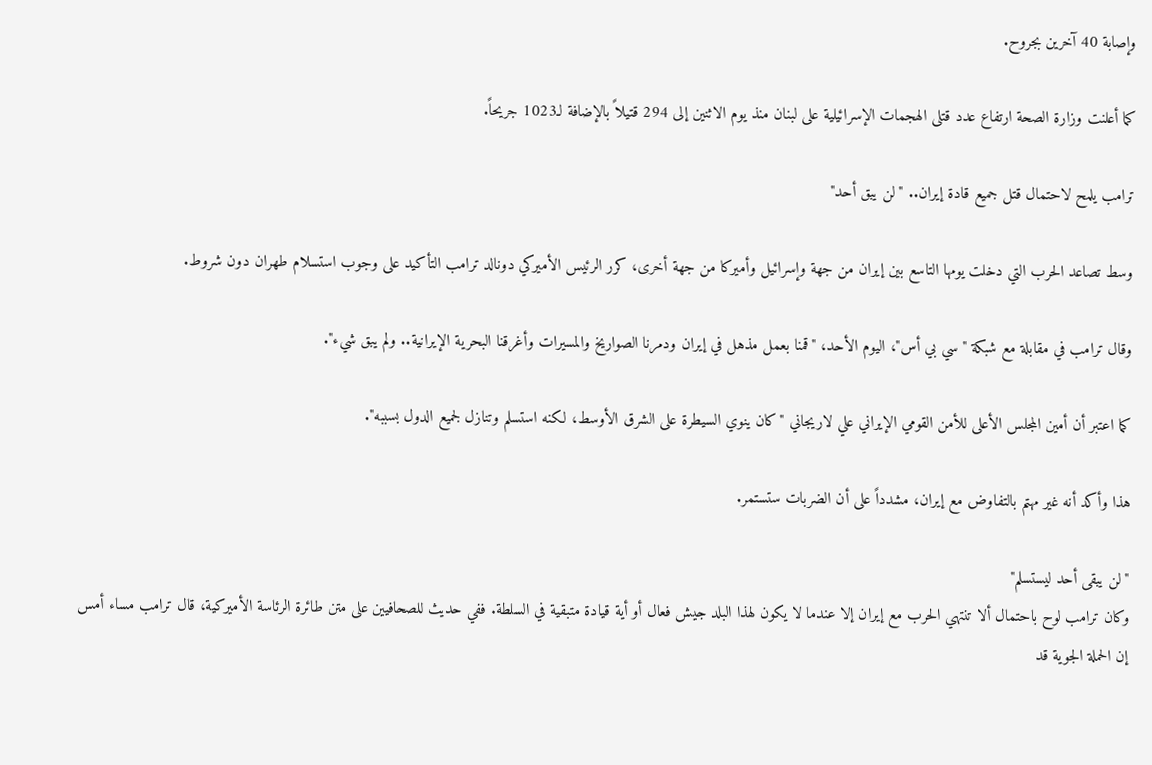وإصابة 40 آخرين بجروح.

كما أعلنت وزارة الصحة ارتفاع عدد قتلى الهجمات الإسرائيلية على لبنان منذ يوم الاثنين إلى 294 قتيلاً بالإضافة لـ1023 جريحاً.

ترامب يلمح لاحتمال قتل جميع قادة إيران.. "لن يبق أحد"

وسط تصاعد الحرب التي دخلت يومها التاسع بين إيران من جهة وإسرائيل وأميركا من جهة أخرى، كرر الرئيس الأميركي دونالد ترامب التأكيد على وجوب استسلام طهران دون شروط.

وقال ترامب في مقابلة مع شبكة "سي بي أس"، اليوم الأحد، "قمنا بعمل مذهل في إيران ودمرنا الصواريخ والمسيرات وأغرقنا البحرية الإيرانية.. ولم يبق شيء".

كما اعتبر أن أمين المجلس الأعلى للأمن القومي الإيراني علي لاريجاني "كان ينوي السيطرة على الشرق الأوسط، لكنه استسلم وتنازل لجميع الدول بسببه".

هذا وأكد أنه غير مهتم بالتفاوض مع إيران، مشدداً على أن الضربات ستستمر.

"لن يبقى أحد ليستسلم"
وكان ترامب لوح باحتمال ألا تنتهي الحرب مع إيران إلا عندما لا يكون لهذا البلد جيش فعال أو أية قيادة متبقية في السلطة. ففي حديث للصحافيين على متن طائرة الرئاسة الأميركية، قال ترامب مساء أمس إن الحملة الجوية قد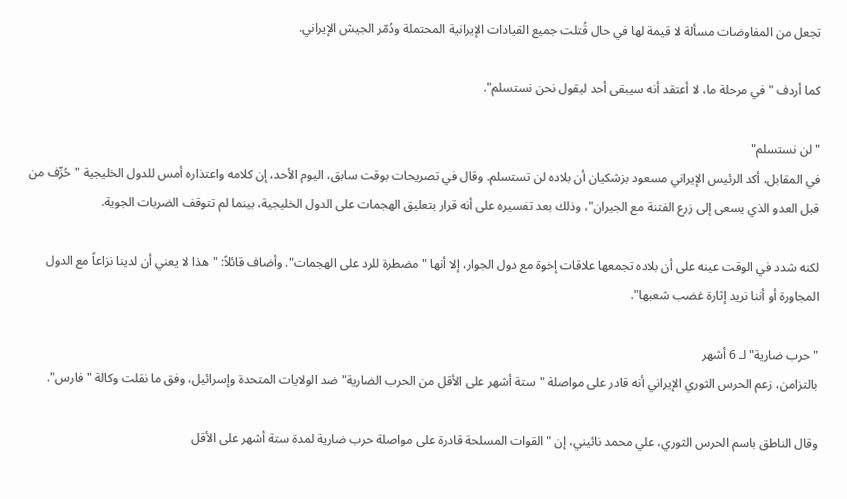تجعل من المفاوضات مسألة لا قيمة لها في حال قُتلت جميع القيادات الإيرانية المحتملة ودُمّر الجيش الإيراني.

كما أردف "في مرحلة ما، لا أعتقد أنه سيبقى أحد ليقول نحن نستسلم".

"لن نستسلم"
في المقابل، أكد الرئيس الإيراني مسعود بزشكيان أن بلاده لن تستسلم. وقال في تصريحات بوقت سابق، اليوم الأحد، إن كلامه واعتذاره أمس للدول الخليجية "حُرِّف من قبل العدو الذي يسعى إلى زرع الفتنة مع الجيران"، وذلك بعد تفسيره على أنه قرار بتعليق الهجمات على الدول الخليجية، بينما لم تتوقف الضربات الجوية.

لكنه شدد في الوقت عينه على أن بلاده تجمعها علاقات إخوة مع دول الجوار، إلا أنها "مضطرة للرد على الهجمات". وأضاف قائلاً: "هذا لا يعني أن لدينا نزاعاً مع الدول المجاورة أو أننا نريد إثارة غضب شعبها".

"حرب ضارية" لـ 6 أشهر
بالتزامن، زعم الحرس الثوري الإيراني أنه قادر على مواصلة "ستة أشهر على الأقل من الحرب الضارية" ضد الولايات المتحدة وإسرائيل، وفق ما نقلت وكالة "فارس".

وقال الناطق باسم الحرس الثوري، علي محمد نائيني، إن "القوات المسلحة قادرة على مواصلة حرب ضارية لمدة ستة أشهر على الأقل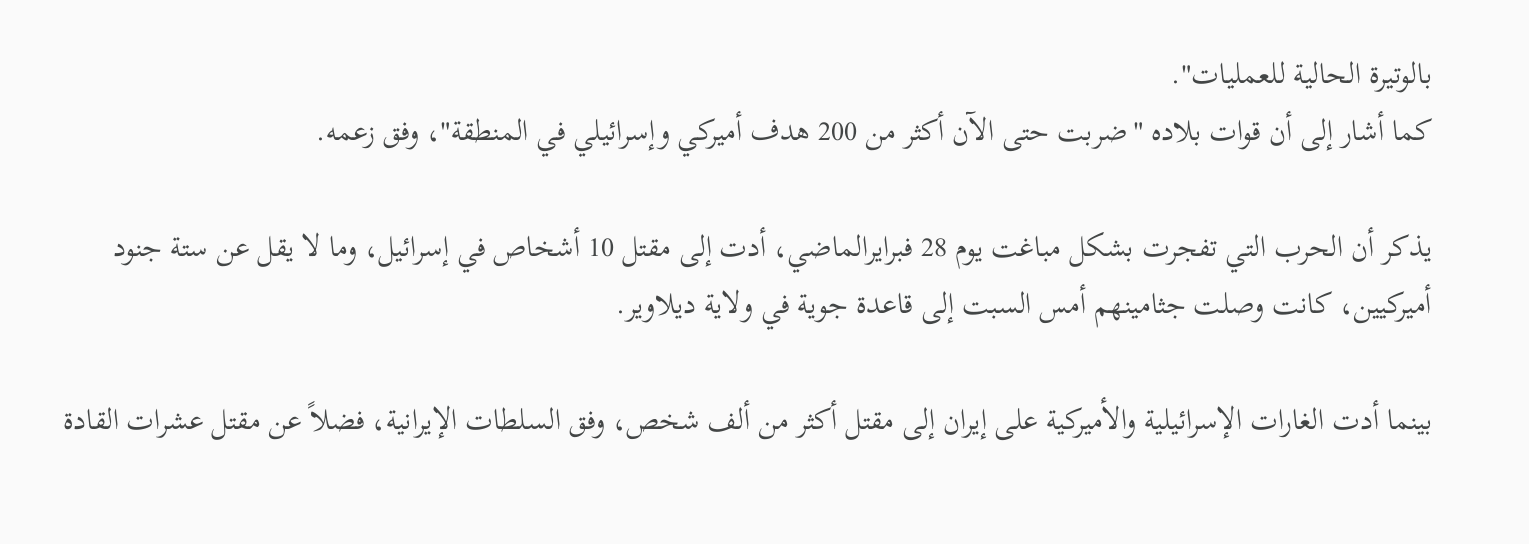بالوتيرة الحالية للعمليات".
كما أشار إلى أن قوات بلاده "ضربت حتى الآن أكثر من 200 هدف أميركي وإسرائيلي في المنطقة"، وفق زعمه.

يذكر أن الحرب التي تفجرت بشكل مباغت يوم 28 فبرايرالماضي، أدت إلى مقتل 10 أشخاص في إسرائيل، وما لا يقل عن ستة جنود أميركيين، كانت وصلت جثامينهم أمس السبت إلى قاعدة جوية في ولاية ديلاوير.

بينما أدت الغارات الإسرائيلية والأميركية على إيران إلى مقتل أكثر من ألف شخص، وفق السلطات الإيرانية، فضلاً عن مقتل عشرات القادة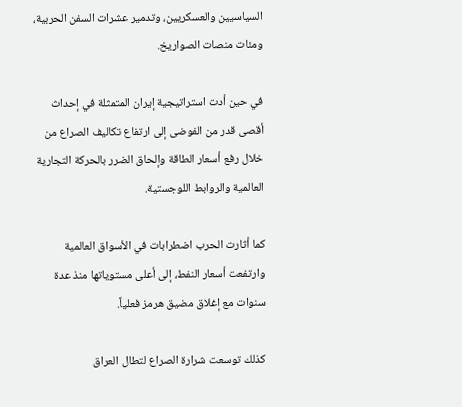السياسيين والعسكريين، وتدمير عشرات السفن الحربية، ومئات منصات الصواريخ.

في حين أدت استراتيجية إيران المتمثلة في إحداث أقصى قدر من الفوضى إلى ارتفاع تكاليف الصراع من خلال رفع أسعار الطاقة وإلحاق الضرر بالحركة التجارية العالمية والروابط اللوجستية.

كما أثارت الحرب اضطرابات في الأسواق العالمية وارتفعت أسعار النفط، إلى أعلى مستوياتها منذ عدة سنوات مع إغلاق مضيق هرمز فعلياً.

كذلك توسعت شرارة الصراع لتطال العراق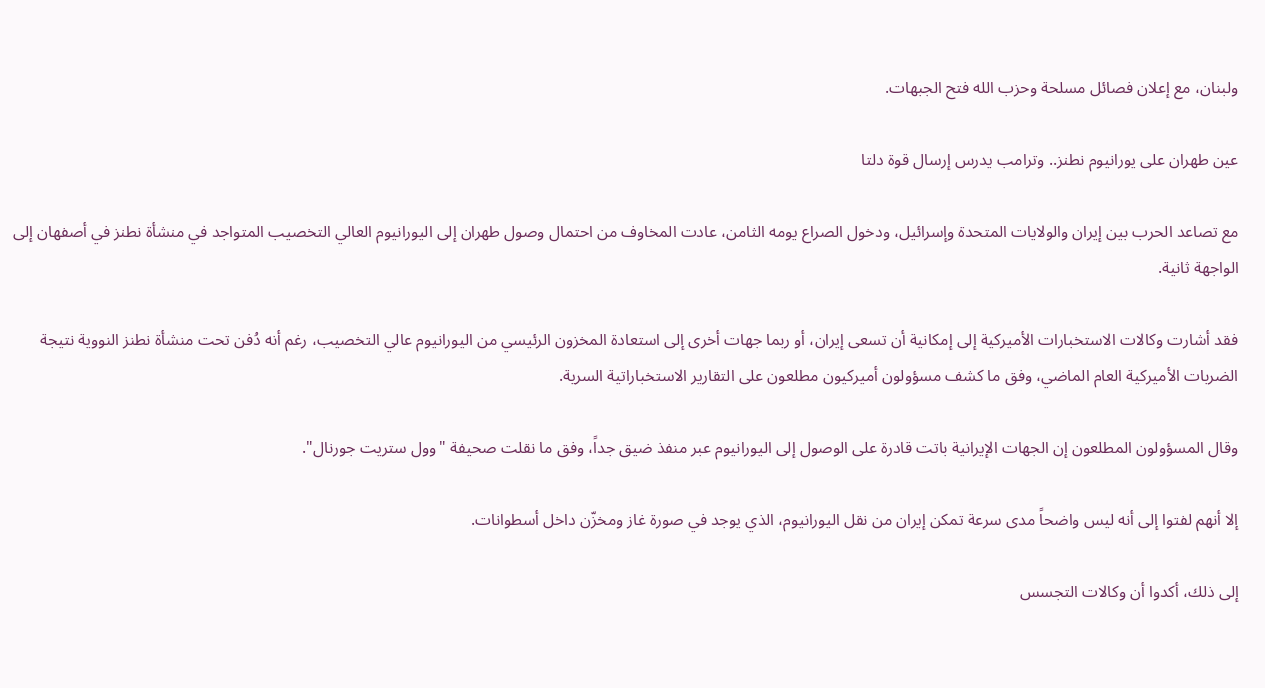ولبنان، مع إعلان فصائل مسلحة وحزب الله فتح الجبهات.

عين طهران على يورانيوم نطنز.. وترامب يدرس إرسال قوة دلتا

مع تصاعد الحرب بين إيران والولايات المتحدة وإسرائيل، ودخول الصراع يومه الثامن، عادت المخاوف من احتمال وصول طهران إلى اليورانيوم العالي التخصيب المتواجد في منشأة نطنز في أصفهان إلى الواجهة ثانية.

فقد أشارت وكالات الاستخبارات الأميركية إلى إمكانية أن تسعى إيران، أو ربما جهات أخرى إلى استعادة المخزون الرئيسي من اليورانيوم عالي التخصيب، رغم أنه دُفن تحت منشأة نطنز النووية نتيجة الضربات الأميركية العام الماضي، وفق ما كشف مسؤولون أميركيون مطلعون على التقارير الاستخباراتية السرية.

وقال المسؤولون المطلعون إن الجهات الإيرانية باتت قادرة على الوصول إلى اليورانيوم عبر منفذ ضيق جداً، وفق ما نقلت صحيفة "وول ستريت جورنال".

إلا أنهم لفتوا إلى أنه ليس واضحاً مدى سرعة تمكن إيران من نقل اليورانيوم، الذي يوجد في صورة غاز ومخزّن داخل أسطوانات.

إلى ذلك، أكدوا أن وكالات التجسس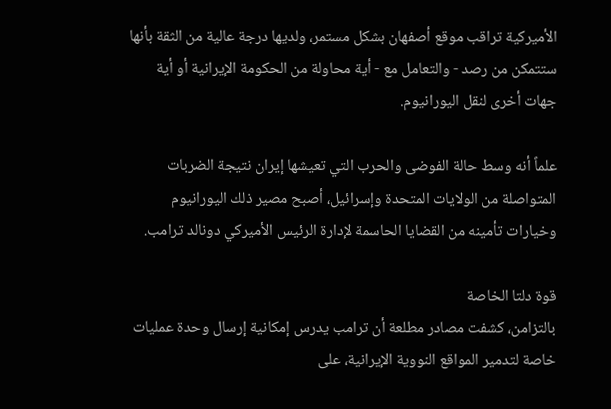الأميركية تراقب موقع أصفهان بشكل مستمر، ولديها درجة عالية من الثقة بأنها ستتمكن من رصد - والتعامل مع - أية محاولة من الحكومة الإيرانية أو أية جهات أخرى لنقل اليورانيوم.

علماً أنه وسط حالة الفوضى والحرب التي تعيشها إيران نتيجة الضربات المتواصلة من الولايات المتحدة وإسرائيل، أصبح مصير ذلك اليورانيوم وخيارات تأمينه من القضايا الحاسمة لإدارة الرئيس الأميركي دونالد ترامب.

قوة دلتا الخاصة
بالتزامن، كشفت مصادر مطلعة أن ترامب يدرس إمكانية إرسال وحدة عمليات خاصة لتدمير المواقع النووية الإيرانية، على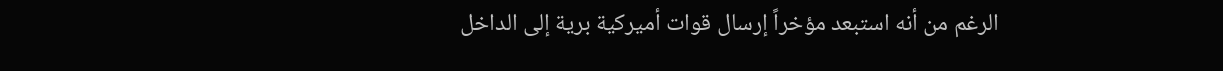الرغم من أنه استبعد مؤخراً إرسال قوات أميركية برية إلى الداخل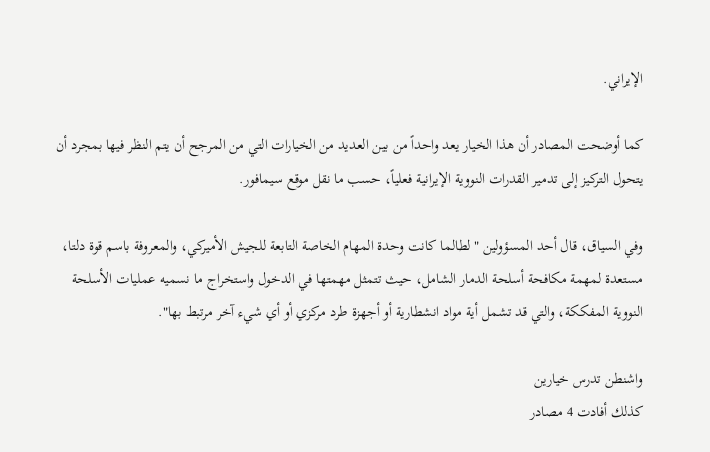الإيراني.

كما أوضحت المصادر أن هذا الخيار يعد واحداً من بين العديد من الخيارات التي من المرجح أن يتم النظر فيها بمجرد أن يتحول التركيز إلى تدمير القدرات النووية الإيرانية فعلياً، حسب ما نقل موقع سيمافور.

وفي السياق، قال أحد المسؤولين "لطالما كانت وحدة المهام الخاصة التابعة للجيش الأميركي، والمعروفة باسم قوة دلتا، مستعدة لمهمة مكافحة أسلحة الدمار الشامل، حيث تتمثل مهمتها في الدخول واستخراج ما نسميه عمليات الأسلحة النووية المفككة، والتي قد تشمل أية مواد انشطارية أو أجهزة طرد مركزي أو أي شيء آخر مرتبط بها".

واشنطن تدرس خيارين
كذلك أفادت 4 مصادر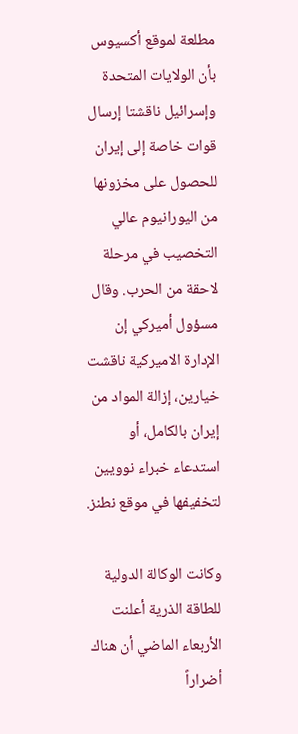مطلعة لموقع أكسيوس بأن الولايات المتحدة وإسرائيل ناقشتا إرسال قوات خاصة إلى إيران للحصول على مخزونها من اليورانيوم عالي التخصيب في مرحلة لاحقة من الحرب. وقال مسؤول أميركي إن الإدارة الاميركية ناقشت خيارين، إزالة المواد من إيران بالكامل، أو استدعاء خبراء نوويين لتخفيفها في موقع نطنز.

وكانت الوكالة الدولية للطاقة الذرية أعلنت الأربعاء الماضي أن هناك أضراراً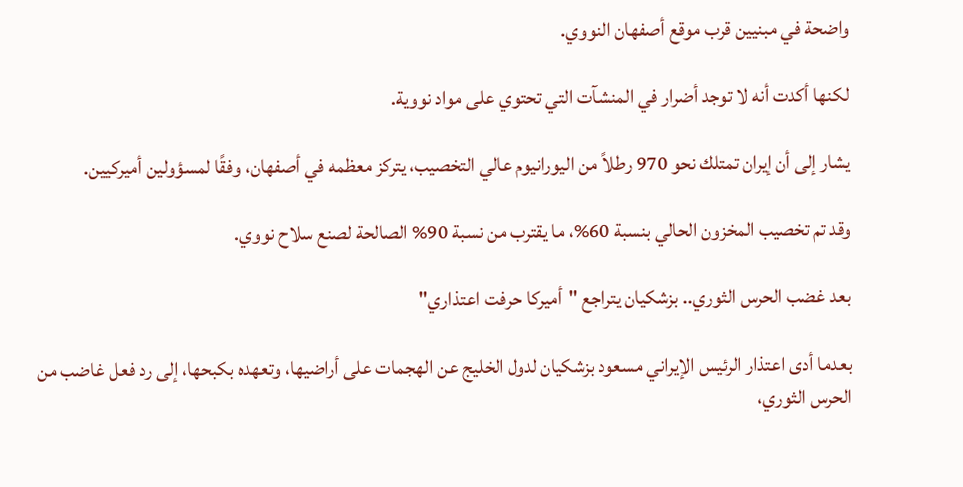واضحة في مبنيين قرب موقع أصفهان النووي.

لكنها أكدت أنه لا توجد أضرار في المنشآت التي تحتوي على مواد نووية.

يشار إلى أن إيران تمتلك نحو 970 رطلاً من اليورانيوم عالي التخصيب، يتركز معظمه في أصفهان، وفقًا لمسؤولين أميركيين.

وقد تم تخصيب المخزون الحالي بنسبة 60%، ما يقترب من نسبة 90% الصالحة لصنع سلاح نووي.

بعد غضب الحرس الثوري.. بزشكيان يتراجع "أميركا حرفت اعتذاري"

بعدما أدى اعتذار الرئيس الإيراني مسعود بزشكيان لدول الخليج عن الهجمات على أراضيها، وتعهده بكبحها، إلى رد فعل غاضب من الحرس الثوري،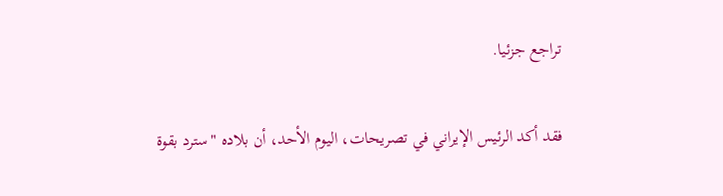تراجع جزئيا.

فقد أكد الرئيس الإيراني في تصريحات، اليوم الأحد، أن بلاده "سترد بقوة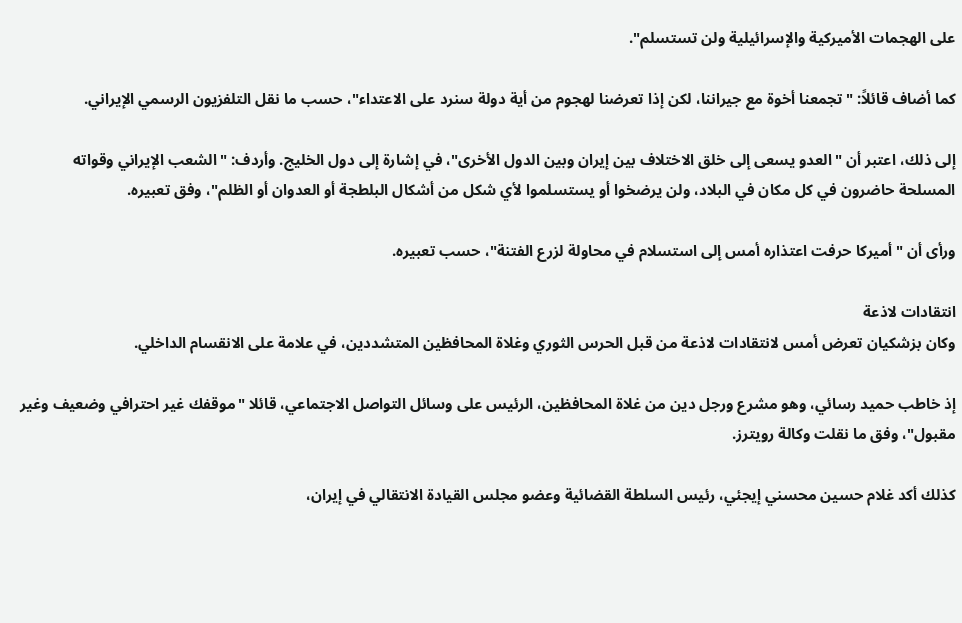على الهجمات الأميركية والإسرائيلية ولن تستسلم".

كما أضاف قائلاً: "تجمعنا أخوة مع جيراننا، لكن إذا تعرضنا لهجوم من أية دولة سنرد على الاعتداء"، حسب ما نقل التلفزيون الرسمي الإيراني.

إلى ذلك، اعتبر أن "العدو يسعى إلى خلق الاختلاف بين إيران وبين الدول الأخرى"، في إشارة إلى دول الخليج. وأردف: "الشعب الإيراني وقواته المسلحة حاضرون في كل مكان في البلاد، ولن يرضخوا أو يستسلموا لأي شكل من أشكال البلطجة أو العدوان أو الظلم"، وفق تعبيره.

ورأى أن "أميركا حرفت اعتذاره أمس إلى استسلام في محاولة لزرع الفتنة"، حسب تعبيره.

انتقادات لاذعة
وكان بزشكيان تعرض أمس لانتقادات لاذعة من قبل الحرس الثوري وغلاة المحافظين المتشددين، في علامة على الانقسام الداخلي.

إذ خاطب حميد رسائي، وهو مشرع ورجل دين من غلاة المحافظين، الرئيس على وسائل التواصل الاجتماعي، قائلا "موقفك غير احترافي وضعيف وغير مقبول"، وفق ما نقلت وكالة رويترز.

كذلك أكد غلام حسين محسني إيجئي، رئيس السلطة القضائية وعضو مجلس القيادة الانتقالي في إيران،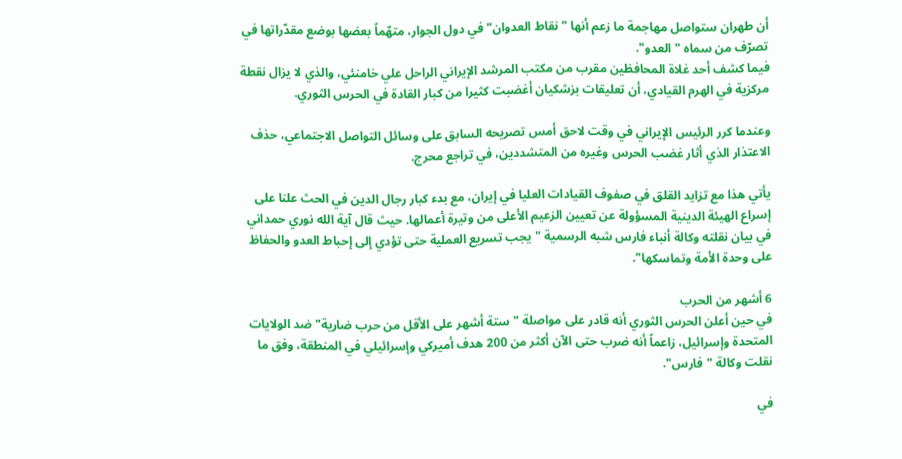أن طهران ستواصل مهاجمة ما زعم أنها "نقاط العدوان" في دول الجوار، متهّماً بعضها بوضع مقدّراتها في تصرّف من سماه "العدو".
فيما كشف أحد غلاة المحافظين مقرب من مكتب المرشد الإيراني الراحل علي خامنئي، والذي لا يزال نقطة مركزية في الهرم القيادي، أن تعليقات بزشكيان أغضبت كثيرا من كبار القادة في الحرس الثوري.

وعندما كرر الرئيس الإيراني في وقت لاحق أمس تصريحه السابق على وسائل التواصل الاجتماعي، حذف الاعتذار الذي أثار غضب الحرس وغيره من المتشددين، في تراجع محرج.

يأتي هذا مع تزايد القلق في صفوف القيادات العليا في إيران، مع بدء كبار رجال الدين في الحث علنا على إسراع الهيئة الدينية المسؤولة عن تعيين الزعيم الأعلى من وتيرة أعمالها. حيث قال آية الله نوري حمداني في بيان نقلته وكالة أنباء فارس شبه الرسمية "يجب تسريع العملية حتى تؤدي إلى إحباط العدو والحفاظ على وحدة الأمة وتماسكها".

6 أشهر من الحرب
في حين أعلن الحرس الثوري أنه قادر على مواصلة "ستة أشهر على الأقل من حرب ضارية" ضد الولايات المتحدة وإسرائيل، زاعماً أنه ضرب حتى الآن أكثر من 200 هدف أميركي وإسرائيلي في المنطقة، وفق ما نقلت وكالة "فارس".

في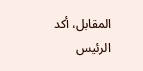المقابل، أكد الرئيس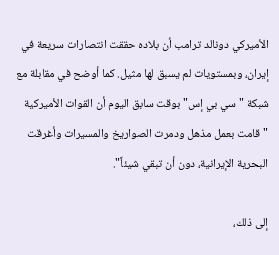الأميركي دونالد ترامب أن بلاده حققت انتصارات سريعة في إيران، وبمستويات لم يسبق لها مثيل. كما أوضح في مقابلة مع شبكة "سي بي إس" بوقت سابق اليوم أن القوات الأميركية "قامت بعمل مذهل ودمرت الصواريخ والمسيرات وأغرقت البحرية الإيرانية، دون أن تبقي شيئاً".

إلى ذلك،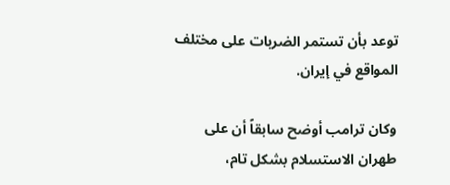توعد بأن تستمر الضربات على مختلف المواقع في إيران.

وكان ترامب أوضح سابقاً أن على طهران الاستسلام بشكل تام،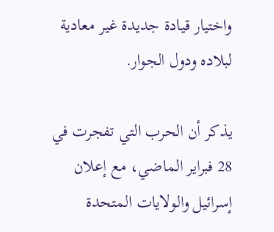واختيار قيادة جديدة غير معادية لبلاده ودول الجوار.

يذكر أن الحرب التي تفجرت في 28 فبراير الماضي، مع إعلان إسرائيل والولايات المتحدة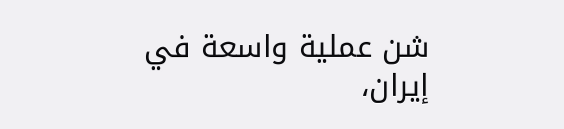شن عملية واسعة في إيران،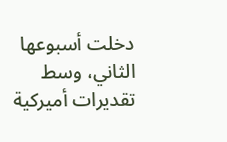دخلت أسبوعها الثاني، وسط تقديرات أميركية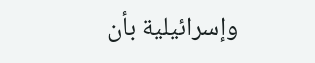وإسرائيلية بأن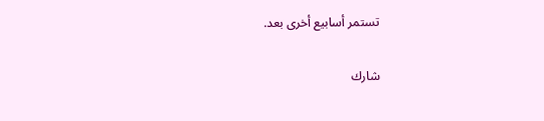تستمر أسابيع أخرى بعد.

شارك